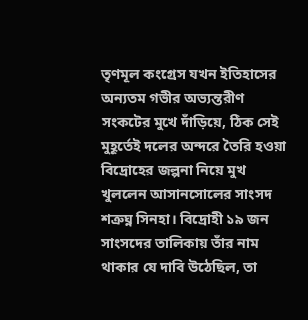তৃণমূল কংগ্রেস যখন ইতিহাসের অন্যতম গভীর অভ্যন্তরীণ সংকটের মুখে দাঁড়িয়ে, ঠিক সেই মুহূর্তেই দলের অন্দরে তৈরি হওয়া বিদ্রোহের জল্পনা নিয়ে মুখ খুললেন আসানসোলের সাংসদ শত্রুঘ্ন সিনহা। বিদ্রোহী ১৯ জন সাংসদের তালিকায় তাঁর নাম থাকার যে দাবি উঠেছিল, তা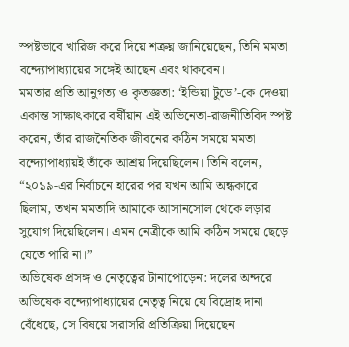স্পষ্টভাবে খারিজ করে দিয়ে শত্রুঘ্ন জানিয়েছেন, তিনি মমতা বন্দ্যোপাধ্যায়ের সঙ্গেই আছেন এবং থাকবেন।
মমতার প্রতি আনুগত্য ও কৃতজ্ঞতা: ‘ইন্ডিয়া টুডে’-কে দেওয়া একান্ত সাক্ষাৎকারে বর্ষীয়ান এই অভিনেতা-রাজনীতিবিদ স্পষ্ট করেন, তাঁর রাজনৈতিক জীবনের কঠিন সময়ে মমতা বন্দ্যোপাধ্যায়ই তাঁকে আশ্রয় দিয়েছিলেন। তিনি বলেন, “২০১৯-এর নির্বাচনে হারের পর যখন আমি অন্ধকারে ছিলাম, তখন মমতাদি আমাকে আসানসোল থেকে লড়ার সুযোগ দিয়েছিলেন। এমন নেত্রীকে আমি কঠিন সময়ে ছেড়ে যেতে পারি না।”
অভিষেক প্রসঙ্গ ও নেতৃত্বের টানাপোড়েন: দলের অন্দরে অভিষেক বন্দ্যোপাধ্যায়ের নেতৃত্ব নিয়ে যে বিদ্রোহ দানা বেঁধেছে, সে বিষয়ে সরাসরি প্রতিক্রিয়া দিয়েছেন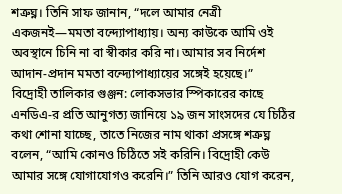শত্রুঘ্ন। তিনি সাফ জানান, “দলে আমার নেত্রী একজনই—মমতা বন্দ্যোপাধ্যায়। অন্য কাউকে আমি ওই অবস্থানে চিনি না বা স্বীকার করি না। আমার সব নির্দেশ আদান-প্রদান মমতা বন্দ্যোপাধ্যায়ের সঙ্গেই হয়েছে।”
বিদ্রোহী তালিকার গুঞ্জন: লোকসভার স্পিকারের কাছে এনডিএ-র প্রতি আনুগত্য জানিয়ে ১৯ জন সাংসদের যে চিঠির কথা শোনা যাচ্ছে, তাতে নিজের নাম থাকা প্রসঙ্গে শত্রুঘ্ন বলেন, “আমি কোনও চিঠিতে সই করিনি। বিদ্রোহী কেউ আমার সঙ্গে যোগাযোগও করেনি।” তিনি আরও যোগ করেন,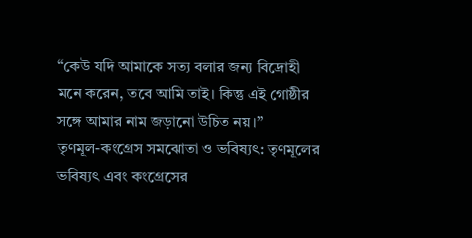“কেউ যদি আমাকে সত্য বলার জন্য বিদ্রোহী মনে করেন, তবে আমি তাই। কিন্তু এই গোষ্ঠীর সঙ্গে আমার নাম জড়ানো উচিত নয়।”
তৃণমূল-কংগ্রেস সমঝোতা ও ভবিষ্যৎ: তৃণমূলের ভবিষ্যৎ এবং কংগ্রেসের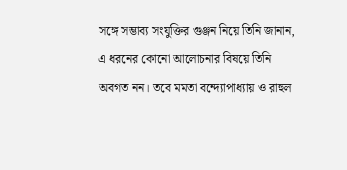সঙ্গে সম্ভাব্য সংযুক্তির গুঞ্জন নিয়ে তিনি জানান, এ ধরনের কোনো আলোচনার বিষয়ে তিনি অবগত নন। তবে মমতা বন্দ্যোপাধ্যায় ও রাহুল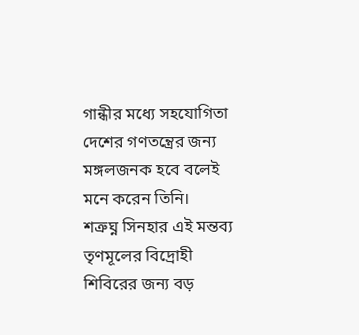গান্ধীর মধ্যে সহযোগিতা দেশের গণতন্ত্রের জন্য মঙ্গলজনক হবে বলেই মনে করেন তিনি।
শত্রুঘ্ন সিনহার এই মন্তব্য তৃণমূলের বিদ্রোহী শিবিরের জন্য বড়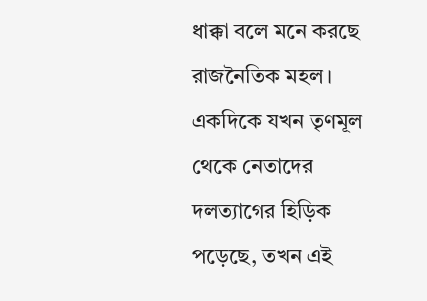ধাক্কা বলে মনে করছে রাজনৈতিক মহল। একদিকে যখন তৃণমূল থেকে নেতাদের দলত্যাগের হিড়িক পড়েছে, তখন এই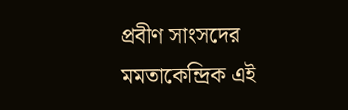প্রবীণ সাংসদের মমতাকেন্দ্রিক এই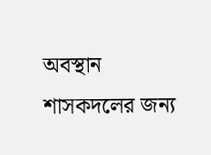অবস্থান শাসকদলের জন্য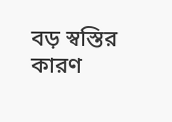বড় স্বস্তির কারণ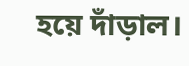হয়ে দাঁড়াল।